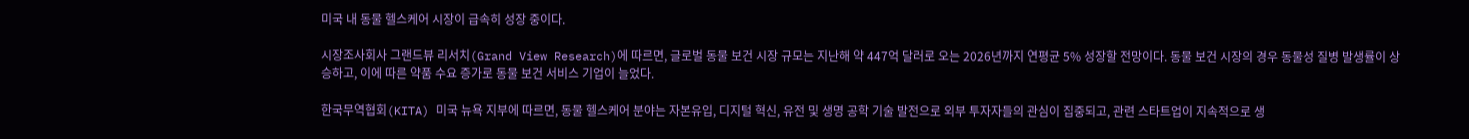미국 내 동물 헬스케어 시장이 급속히 성장 중이다.

시장조사회사 그랜드뷰 리서치(Grand View Research)에 따르면, 글로벌 동물 보건 시장 규모는 지난해 약 447억 달러로 오는 2026년까지 연평균 5% 성장할 전망이다. 동물 보건 시장의 경우 동물성 질병 발생률이 상승하고, 이에 따른 약품 수요 증가로 동물 보건 서비스 기업이 늘었다.

한국무역협회(KITA) 미국 뉴욕 지부에 따르면, 동물 헬스케어 분야는 자본유입, 디지털 혁신, 유전 및 생명 공학 기술 발전으로 외부 투자자들의 관심이 집중되고, 관련 스타트업이 지속적으로 생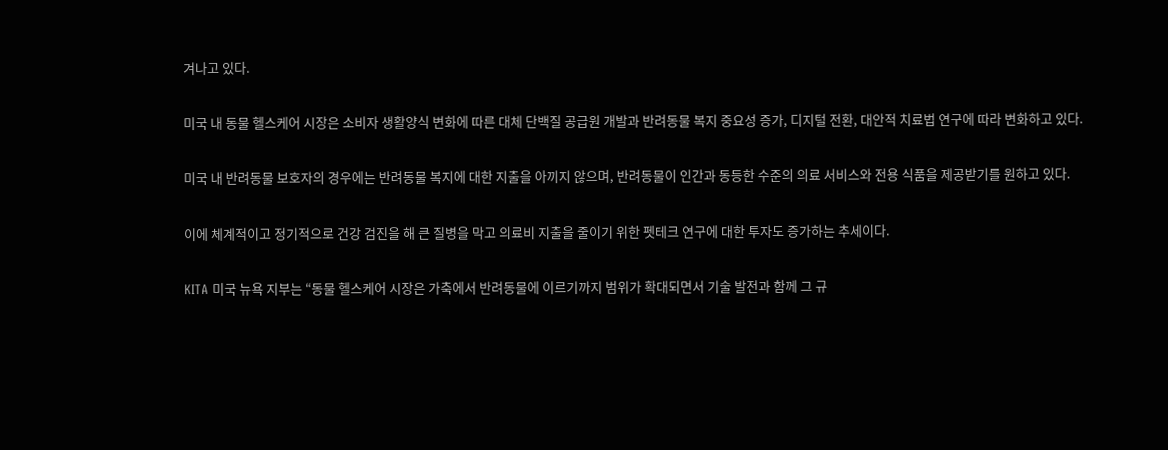겨나고 있다.

미국 내 동물 헬스케어 시장은 소비자 생활양식 변화에 따른 대체 단백질 공급원 개발과 반려동물 복지 중요성 증가, 디지털 전환, 대안적 치료법 연구에 따라 변화하고 있다.

미국 내 반려동물 보호자의 경우에는 반려동물 복지에 대한 지출을 아끼지 않으며, 반려동물이 인간과 동등한 수준의 의료 서비스와 전용 식품을 제공받기를 원하고 있다.

이에 체계적이고 정기적으로 건강 검진을 해 큰 질병을 막고 의료비 지출을 줄이기 위한 펫테크 연구에 대한 투자도 증가하는 추세이다.

KITA 미국 뉴욕 지부는 “동물 헬스케어 시장은 가축에서 반려동물에 이르기까지 범위가 확대되면서 기술 발전과 함께 그 규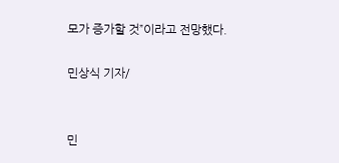모가 증가할 것”이라고 전망했다.

민상식 기자/


민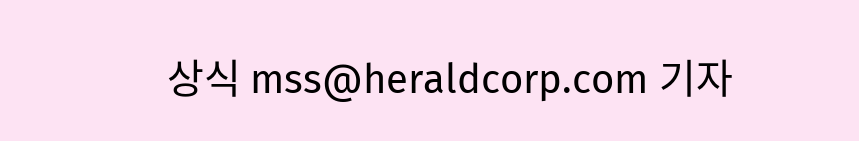상식 mss@heraldcorp.com 기자